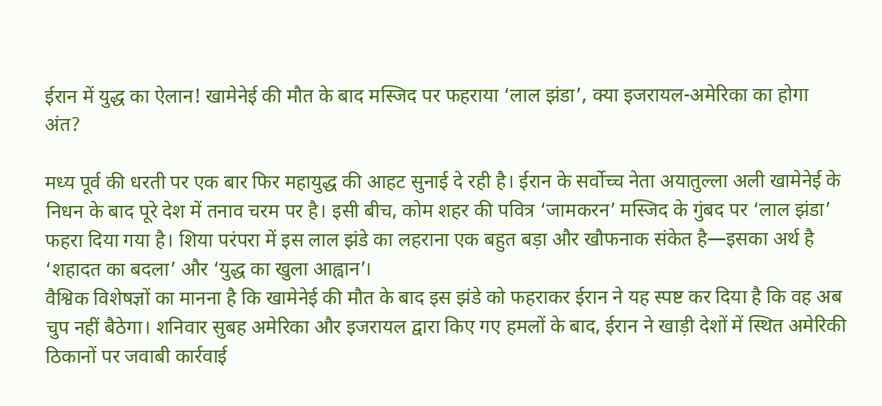ईरान में युद्ध का ऐलान! खामेनेई की मौत के बाद मस्जिद पर फहराया ‘लाल झंडा’, क्या इजरायल-अमेरिका का होगा अंत?

मध्य पूर्व की धरती पर एक बार फिर महायुद्ध की आहट सुनाई दे रही है। ईरान के सर्वोच्च नेता अयातुल्ला अली खामेनेई के निधन के बाद पूरे देश में तनाव चरम पर है। इसी बीच, कोम शहर की पवित्र ‘जामकरन’ मस्जिद के गुंबद पर ‘लाल झंडा’ फहरा दिया गया है। शिया परंपरा में इस लाल झंडे का लहराना एक बहुत बड़ा और खौफनाक संकेत है—इसका अर्थ है ‘शहादत का बदला’ और ‘युद्ध का खुला आह्वान’।
वैश्विक विशेषज्ञों का मानना है कि खामेनेई की मौत के बाद इस झंडे को फहराकर ईरान ने यह स्पष्ट कर दिया है कि वह अब चुप नहीं बैठेगा। शनिवार सुबह अमेरिका और इजरायल द्वारा किए गए हमलों के बाद, ईरान ने खाड़ी देशों में स्थित अमेरिकी ठिकानों पर जवाबी कार्रवाई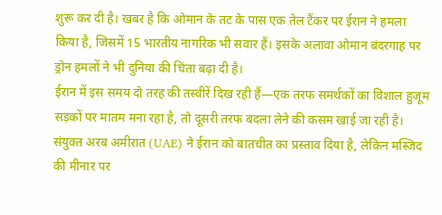शुरू कर दी है। खबर है कि ओमान के तट के पास एक तेल टैंकर पर ईरान ने हमला किया है, जिसमें 15 भारतीय नागरिक भी सवार हैं। इसके अलावा ओमान बंदरगाह पर ड्रोन हमलों ने भी दुनिया की चिंता बढ़ा दी है।
ईरान में इस समय दो तरह की तस्वीरें दिख रही हैं—एक तरफ समर्थकों का विशाल हुजूम सड़कों पर मातम मना रहा है, तो दूसरी तरफ बदला लेने की कसम खाई जा रही है। संयुक्त अरब अमीरात (UAE) ने ईरान को बातचीत का प्रस्ताव दिया है, लेकिन मस्जिद की मीनार पर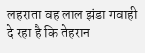लहराता वह लाल झंडा गवाही दे रहा है कि तेहरान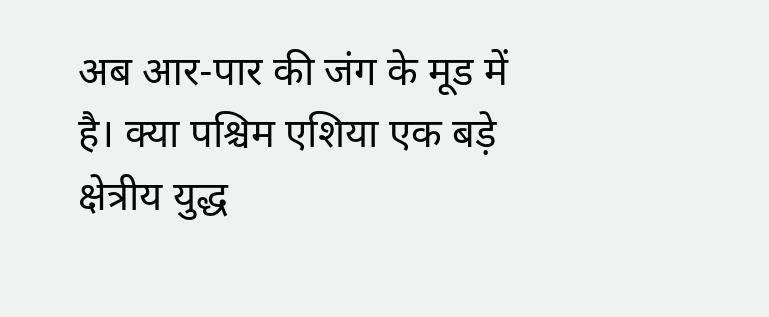अब आर-पार की जंग के मूड में है। क्या पश्चिम एशिया एक बड़े क्षेत्रीय युद्ध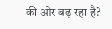की ओर बढ़ रहा है?